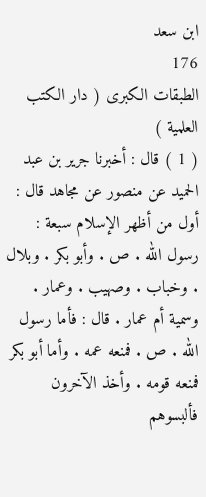ابن سعد
176
الطبقات الكبرى ( دار الكتب العلمية )
( 1 ) قال : أخبرنا جرير بن عبد الحميد عن منصور عن مجاهد قال : أول من أظهر الإسلام سبعة : رسول الله . ص . وأبو بكر . وبلال . وخباب . وصهيب . وعمار . وسمية أم عمار . قال : فأما رسول الله . ص . فمنعه عمه . وأما أبو بكر فمنعه قومه . وأخذ الآخرون فألبسوهم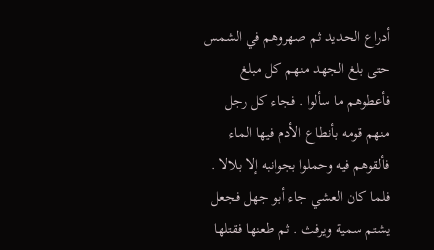أدراع الحديد ثم صهروهم في الشمس حتى بلغ الجهد منهم كل مبلغ فأعطوهم ما سألوا . فجاء كل رجل منهم قومه بأنطاع الأدم فيها الماء فألقوهم فيه وحملوا بجوانبه إلا بلالا . فلما كان العشي جاء أبو جهل فجعل يشتم سمية ويرفث . ثم طعنها فقتلها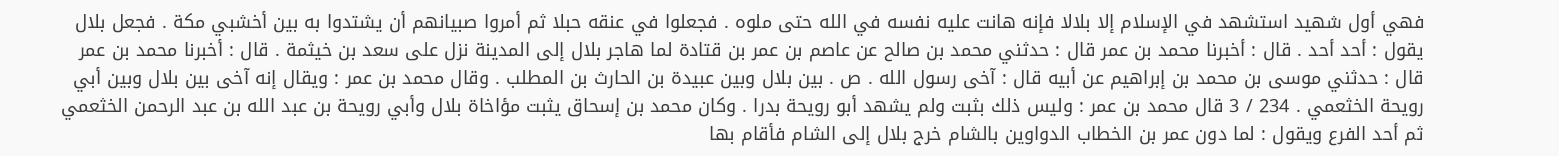فهي أول شهيد استشهد في الإسلام إلا بلالا فإنه هانت عليه نفسه في الله حتى ملوه . فجعلوا في عنقه حبلا ثم أمروا صبيانهم أن يشتدوا به بين أخشبي مكة . فجعل بلال يقول : أحد أحد . قال : أخبرنا محمد بن عمر قال : حدثني محمد بن صالح عن عاصم بن عمر بن قتادة لما هاجر بلال إلى المدينة نزل على سعد بن خيثمة . قال : أخبرنا محمد بن عمر قال : حدثني موسى بن محمد بن إبراهيم عن أبيه قال : آخى رسول الله . ص . بين بلال وبين عبيدة بن الحارث بن المطلب . وقال محمد بن عمر : ويقال إنه آخى بين بلال وبين أبي رويحة الخثعمي . 234 / 3 قال محمد بن عمر : وليس ذلك بثبت ولم يشهد أبو رويحة بدرا . وكان محمد بن إسحاق يثبت مؤاخاة بلال وأبي رويحة بن عبد الله بن عبد الرحمن الخثعمي ثم أحد الفرع ويقول : لما دون عمر بن الخطاب الدواوين بالشام خرج بلال إلى الشام فأقام بها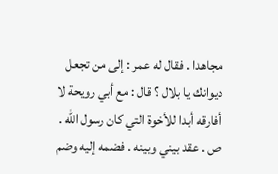مجاهدا . فقال له عمر : إلى من تجعل ديوانك يا بلال ؟ قال : مع أبي رويحة لا أفارقه أبدا للأخوة التي كان رسول الله . ص . عقد بيني وبينه . فضمه إليه وضم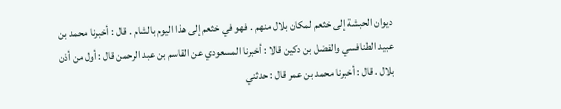ديوان الحبشة إلى خثعم لمكان بلال منهم . فهو في خثعم إلى هذا اليوم بالشام . قال : أخبرنا محمد بن عبيد الطنافسي والفضل بن دكين قالا : أخبرنا المسعودي عن القاسم بن عبد الرحمن قال : أول من أذن بلال . قال : أخبرنا محمد بن عمر قال : حدثني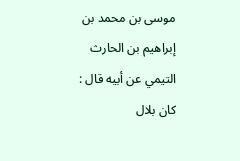موسى بن محمد بن إبراهيم بن الحارث التيمي عن أبيه قال : كان بلال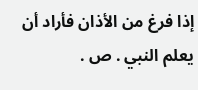إذا فرغ من الأذان فأراد أن يعلم النبي . ص .